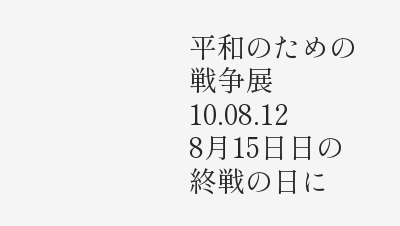平和のための戦争展
10.08.12
8月15日日の終戦の日に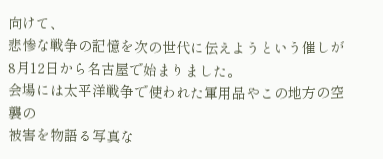向けて、
悲惨な戦争の記憶を次の世代に伝えようという催しが
8月12日から名古屋で始まりました。
会場には太平洋戦争で使われた軍用品やこの地方の空襲の
被害を物語る写真な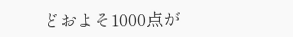どおよそ1000点が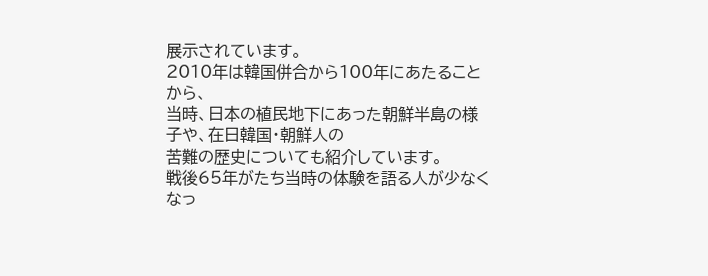展示されています。
2010年は韓国併合から100年にあたることから、
当時、日本の植民地下にあった朝鮮半島の様子や、在日韓国・朝鮮人の
苦難の歴史についても紹介しています。
戦後65年がたち当時の体験を語る人が少なくなっ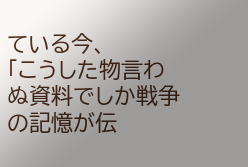ている今、
「こうした物言わぬ資料でしか戦争の記憶が伝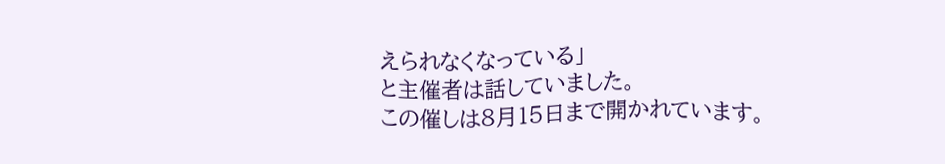えられなくなっている」
と主催者は話していました。
この催しは8月15日まで開かれています。